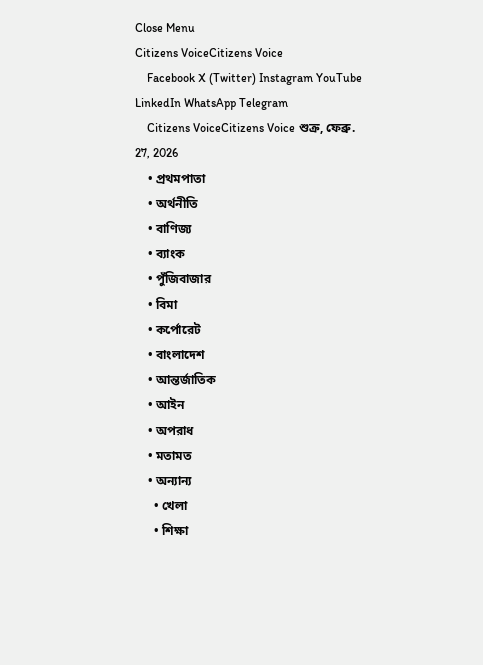Close Menu
Citizens VoiceCitizens Voice
    Facebook X (Twitter) Instagram YouTube LinkedIn WhatsApp Telegram
    Citizens VoiceCitizens Voice শুক্র, ফেব্রু. 27, 2026
    • প্রথমপাতা
    • অর্থনীতি
    • বাণিজ্য
    • ব্যাংক
    • পুঁজিবাজার
    • বিমা
    • কর্পোরেট
    • বাংলাদেশ
    • আন্তর্জাতিক
    • আইন
    • অপরাধ
    • মতামত
    • অন্যান্য
      • খেলা
      • শিক্ষা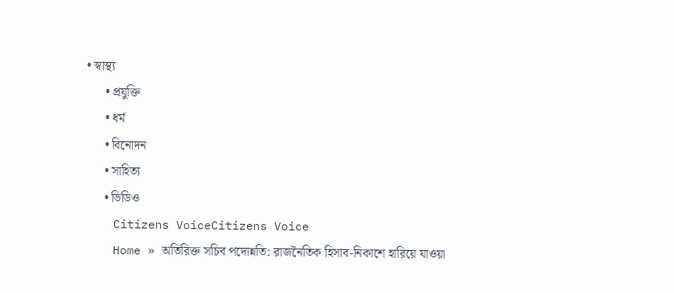• স্বাস্থ্য
      • প্রযুক্তি
      • ধর্ম
      • বিনোদন
      • সাহিত্য
      • ভিডিও
    Citizens VoiceCitizens Voice
    Home » অতিরিক্ত সচিব পদোন্নতি: রাজনৈতিক হিসাব-নিকাশে হারিয়ে যাওয়া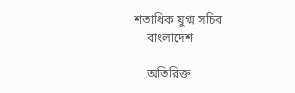শতাধিক যুগ্ম সচিব
    বাংলাদেশ

    অতিরিক্ত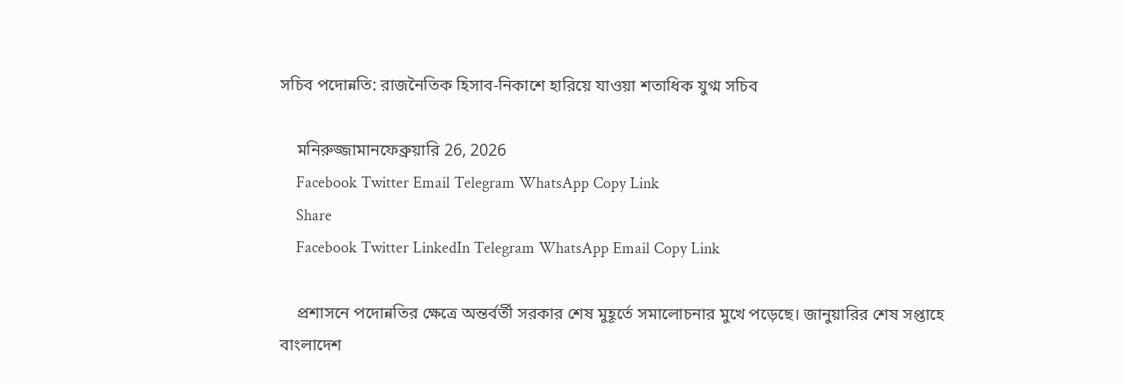সচিব পদোন্নতি: রাজনৈতিক হিসাব-নিকাশে হারিয়ে যাওয়া শতাধিক যুগ্ম সচিব

    মনিরুজ্জামানফেব্রুয়ারি 26, 2026
    Facebook Twitter Email Telegram WhatsApp Copy Link
    Share
    Facebook Twitter LinkedIn Telegram WhatsApp Email Copy Link

    প্রশাসনে পদোন্নতির ক্ষেত্রে অন্তর্বর্তী সরকার শেষ মুহূর্তে সমালোচনার মুখে পড়েছে। জানুয়ারির শেষ সপ্তাহে বাংলাদেশ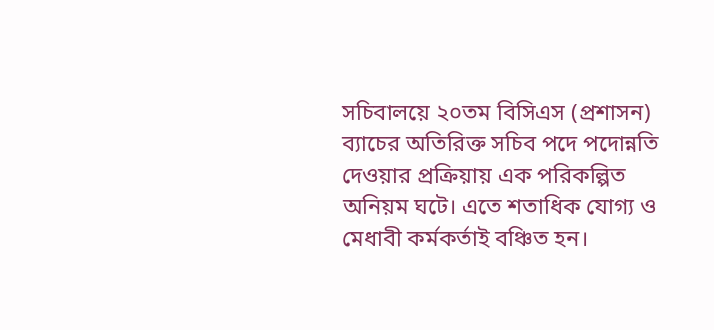সচিবালয়ে ২০তম বিসিএস (প্রশাসন) ব্যাচের অতিরিক্ত সচিব পদে পদোন্নতি দেওয়ার প্রক্রিয়ায় এক পরিকল্পিত অনিয়ম ঘটে। এতে শতাধিক যোগ্য ও মেধাবী কর্মকর্তাই বঞ্চিত হন।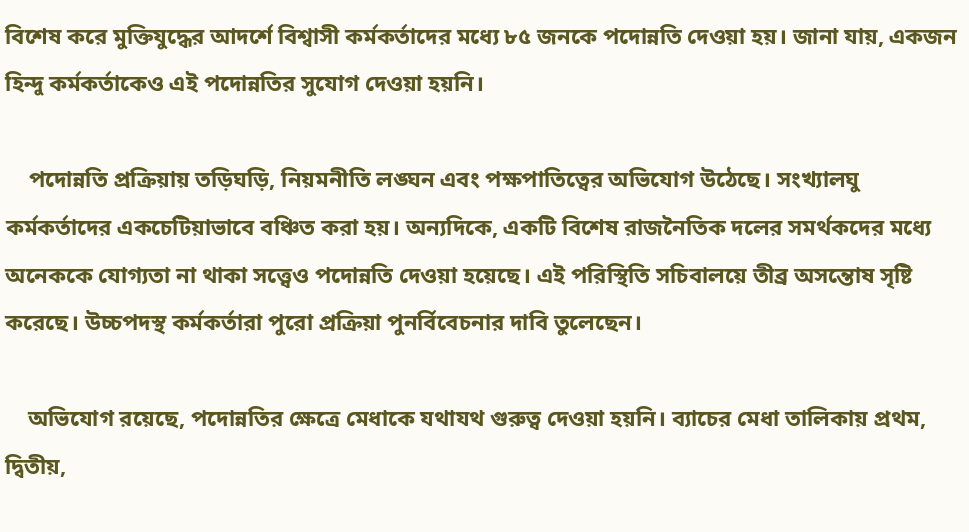বিশেষ করে মুক্তিযুদ্ধের আদর্শে বিশ্বাসী কর্মকর্তাদের মধ্যে ৮৫ জনকে পদোন্নতি দেওয়া হয়। জানা যায়, একজন হিন্দু কর্মকর্তাকেও এই পদোন্নতির সুযোগ দেওয়া হয়নি।

    পদোন্নতি প্রক্রিয়ায় তড়িঘড়ি, নিয়মনীতি লঙ্ঘন এবং পক্ষপাতিত্বের অভিযোগ উঠেছে। সংখ্যালঘু কর্মকর্তাদের একচেটিয়াভাবে বঞ্চিত করা হয়। অন্যদিকে, একটি বিশেষ রাজনৈতিক দলের সমর্থকদের মধ্যে অনেককে যোগ্যতা না থাকা সত্ত্বেও পদোন্নতি দেওয়া হয়েছে। এই পরিস্থিতি সচিবালয়ে তীব্র অসন্তোষ সৃষ্টি করেছে। উচ্চপদস্থ কর্মকর্তারা পুরো প্রক্রিয়া পুনর্বিবেচনার দাবি তুলেছেন।

    অভিযোগ রয়েছে, পদোন্নতির ক্ষেত্রে মেধাকে যথাযথ গুরুত্ব দেওয়া হয়নি। ব্যাচের মেধা তালিকায় প্রথম, দ্বিতীয়,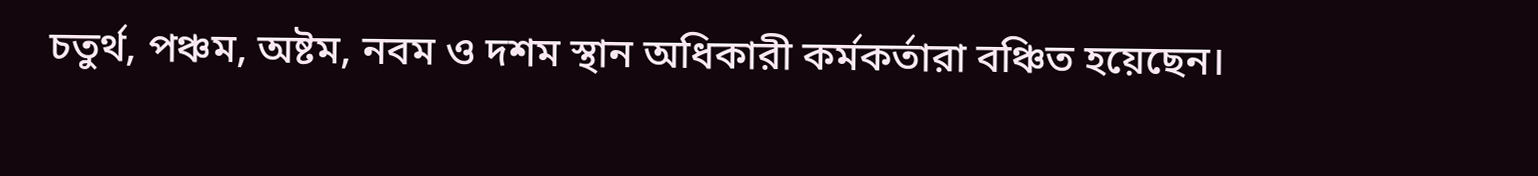চতুর্থ, পঞ্চম, অষ্টম, নবম ও দশম স্থান অধিকারী কর্মকর্তারা বঞ্চিত হয়েছেন।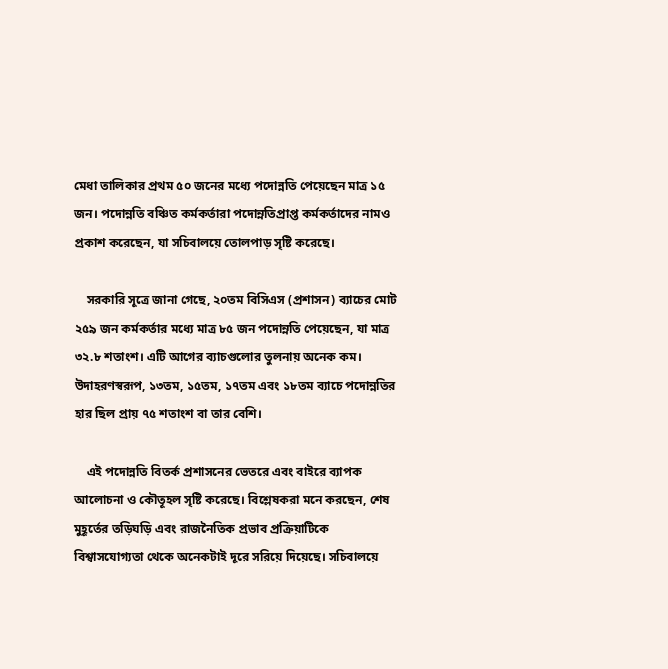মেধা তালিকার প্রথম ৫০ জনের মধ্যে পদোন্নতি পেয়েছেন মাত্র ১৫ জন। পদোন্নতি বঞ্চিত কর্মকর্তারা পদোন্নতিপ্রাপ্ত কর্মকর্তাদের নামও প্রকাশ করেছেন, যা সচিবালয়ে তোলপাড় সৃষ্টি করেছে।

    সরকারি সূত্রে জানা গেছে, ২০তম বিসিএস (প্রশাসন) ব্যাচের মোট ২৫৯ জন কর্মকর্তার মধ্যে মাত্র ৮৫ জন পদোন্নতি পেয়েছেন, যা মাত্র ৩২.৮ শতাংশ। এটি আগের ব্যাচগুলোর তুলনায় অনেক কম। উদাহরণস্বরূপ, ১৩তম, ১৫তম, ১৭তম এবং ১৮তম ব্যাচে পদোন্নতির হার ছিল প্রায় ৭৫ শতাংশ বা তার বেশি।

    এই পদোন্নতি বিতর্ক প্রশাসনের ভেতরে এবং বাইরে ব্যাপক আলোচনা ও কৌতূহল সৃষ্টি করেছে। বিশ্লেষকরা মনে করছেন, শেষ মুহূর্তের তড়িঘড়ি এবং রাজনৈতিক প্রভাব প্রক্রিয়াটিকে বিশ্বাসযোগ্যতা থেকে অনেকটাই দূরে সরিয়ে দিয়েছে। সচিবালয়ে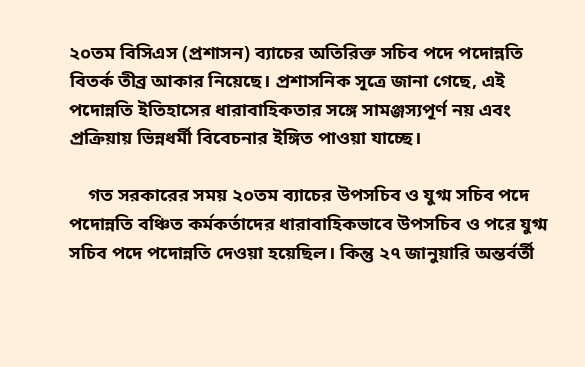২০তম বিসিএস (প্রশাসন) ব্যাচের অতিরিক্ত সচিব পদে পদোন্নতি বিতর্ক তীব্র আকার নিয়েছে। প্রশাসনিক সূত্রে জানা গেছে, এই পদোন্নতি ইতিহাসের ধারাবাহিকতার সঙ্গে সামঞ্জস্যপূর্ণ নয় এবং প্রক্রিয়ায় ভিন্নধর্মী বিবেচনার ইঙ্গিত পাওয়া যাচ্ছে।

    গত সরকারের সময় ২০তম ব্যাচের উপসচিব ও যুগ্ম সচিব পদে পদোন্নতি বঞ্চিত কর্মকর্তাদের ধারাবাহিকভাবে উপসচিব ও পরে যুগ্ম সচিব পদে পদোন্নতি দেওয়া হয়েছিল। কিন্তু ২৭ জানুয়ারি অন্তর্বর্তী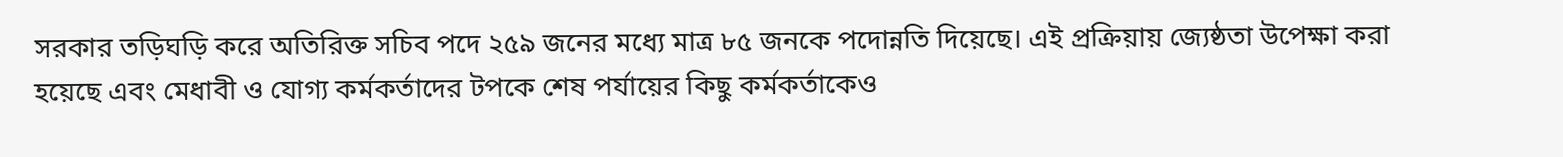সরকার তড়িঘড়ি করে অতিরিক্ত সচিব পদে ২৫৯ জনের মধ্যে মাত্র ৮৫ জনকে পদোন্নতি দিয়েছে। এই প্রক্রিয়ায় জ্যেষ্ঠতা উপেক্ষা করা হয়েছে এবং মেধাবী ও যোগ্য কর্মকর্তাদের টপকে শেষ পর্যায়ের কিছু কর্মকর্তাকেও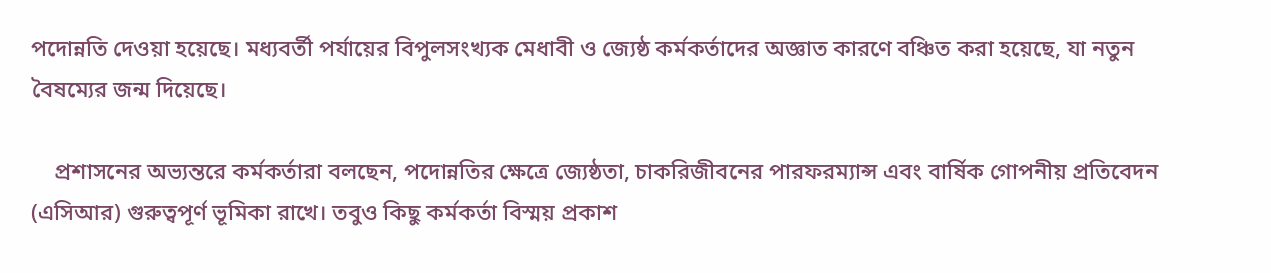পদোন্নতি দেওয়া হয়েছে। মধ্যবর্তী পর্যায়ের বিপুলসংখ্যক মেধাবী ও জ্যেষ্ঠ কর্মকর্তাদের অজ্ঞাত কারণে বঞ্চিত করা হয়েছে, যা নতুন বৈষম্যের জন্ম দিয়েছে।

    প্রশাসনের অভ্যন্তরে কর্মকর্তারা বলছেন, পদোন্নতির ক্ষেত্রে জ্যেষ্ঠতা, চাকরিজীবনের পারফরম্যান্স এবং বার্ষিক গোপনীয় প্রতিবেদন (এসিআর) গুরুত্বপূর্ণ ভূমিকা রাখে। তবুও কিছু কর্মকর্তা বিস্ময় প্রকাশ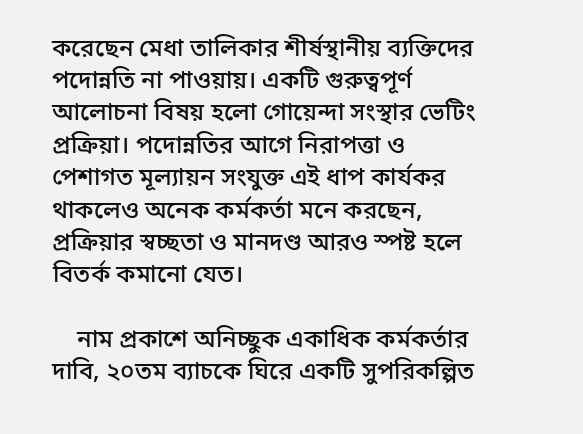করেছেন মেধা তালিকার শীর্ষস্থানীয় ব্যক্তিদের পদোন্নতি না পাওয়ায়। একটি গুরুত্বপূর্ণ আলোচনা বিষয় হলো গোয়েন্দা সংস্থার ভেটিং প্রক্রিয়া। পদোন্নতির আগে নিরাপত্তা ও পেশাগত মূল্যায়ন সংযুক্ত এই ধাপ কার্যকর থাকলেও অনেক কর্মকর্তা মনে করছেন, প্রক্রিয়ার স্বচ্ছতা ও মানদণ্ড আরও স্পষ্ট হলে বিতর্ক কমানো যেত।

    নাম প্রকাশে অনিচ্ছুক একাধিক কর্মকর্তার দাবি, ২০তম ব্যাচকে ঘিরে একটি সুপরিকল্পিত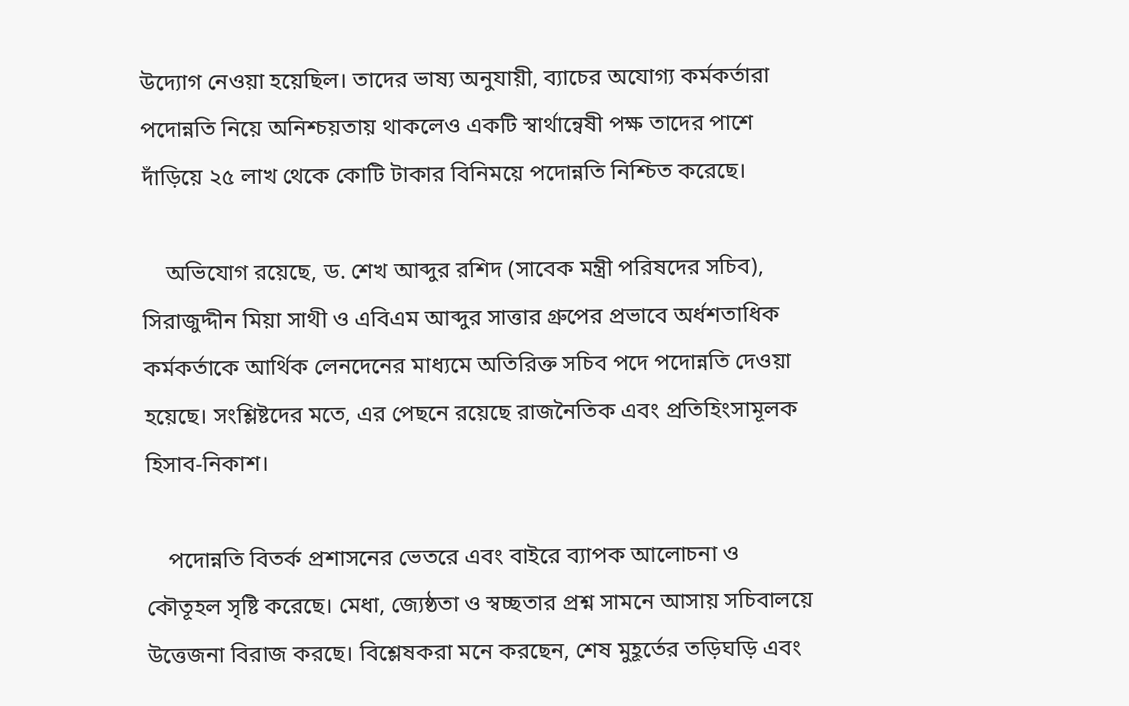উদ্যোগ নেওয়া হয়েছিল। তাদের ভাষ্য অনুযায়ী, ব্যাচের অযোগ্য কর্মকর্তারা পদোন্নতি নিয়ে অনিশ্চয়তায় থাকলেও একটি স্বার্থান্বেষী পক্ষ তাদের পাশে দাঁড়িয়ে ২৫ লাখ থেকে কোটি টাকার বিনিময়ে পদোন্নতি নিশ্চিত করেছে।

    অভিযোগ রয়েছে, ড. শেখ আব্দুর রশিদ (সাবেক মন্ত্রী পরিষদের সচিব), সিরাজুদ্দীন মিয়া সাথী ও এবিএম আব্দুর সাত্তার গ্রুপের প্রভাবে অর্ধশতাধিক কর্মকর্তাকে আর্থিক লেনদেনের মাধ্যমে অতিরিক্ত সচিব পদে পদোন্নতি দেওয়া হয়েছে। সংশ্লিষ্টদের মতে, এর পেছনে রয়েছে রাজনৈতিক এবং প্রতিহিংসামূলক হিসাব-নিকাশ।

    পদোন্নতি বিতর্ক প্রশাসনের ভেতরে এবং বাইরে ব্যাপক আলোচনা ও কৌতূহল সৃষ্টি করেছে। মেধা, জ্যেষ্ঠতা ও স্বচ্ছতার প্রশ্ন সামনে আসায় সচিবালয়ে উত্তেজনা বিরাজ করছে। বিশ্লেষকরা মনে করছেন, শেষ মুহূর্তের তড়িঘড়ি এবং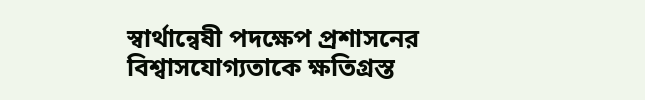স্বার্থান্বেষী পদক্ষেপ প্রশাসনের বিশ্বাসযোগ্যতাকে ক্ষতিগ্রস্ত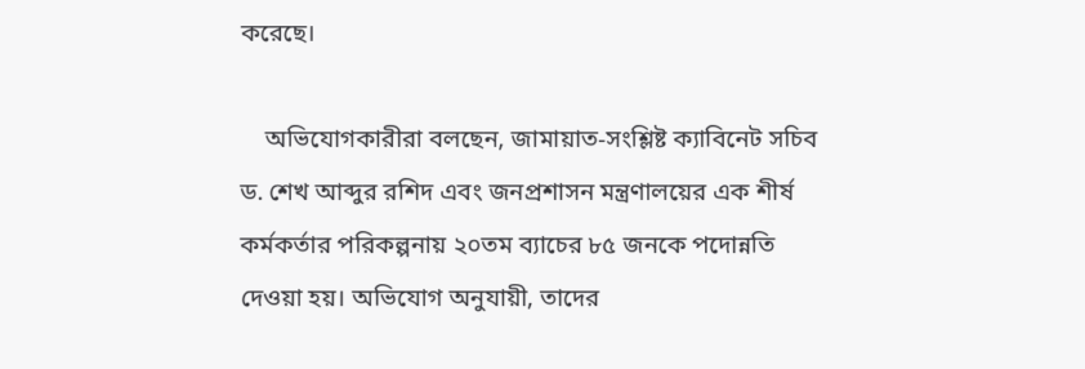করেছে।

    অভিযোগকারীরা বলছেন, জামায়াত-সংশ্লিষ্ট ক্যাবিনেট সচিব ড. শেখ আব্দুর রশিদ এবং জনপ্রশাসন মন্ত্রণালয়ের এক শীর্ষ কর্মকর্তার পরিকল্পনায় ২০তম ব্যাচের ৮৫ জনকে পদোন্নতি দেওয়া হয়। অভিযোগ অনুযায়ী, তাদের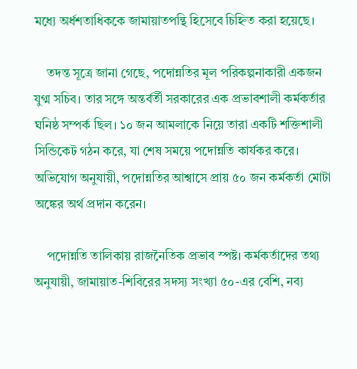মধ্যে অর্ধশতাধিককে জামায়াতপন্থি হিসেবে চিহ্নিত করা হয়েছে।

    তদন্ত সূত্রে জানা গেছে, পদোন্নতির মূল পরিকল্পনাকারী একজন যুগ্ম সচিব। তার সঙ্গে অন্তর্বর্তী সরকারের এক প্রভাবশালী কর্মকর্তার ঘনিষ্ঠ সম্পর্ক ছিল। ১০ জন আমলাকে নিয়ে তারা একটি শক্তিশালী সিন্ডিকেট গঠন করে, যা শেষ সময়ে পদোন্নতি কার্যকর করে। অভিযোগ অনুযায়ী, পদোন্নতির আশ্বাসে প্রায় ৫০ জন কর্মকর্তা মোটা অঙ্কের অর্থ প্রদান করেন।

    পদোন্নতি তালিকায় রাজনৈতিক প্রভাব স্পষ্ট। কর্মকর্তাদের তথ্য অনুযায়ী, জামায়াত-শিবিরের সদস্য সংখ্যা ৫০-এর বেশি, নব্য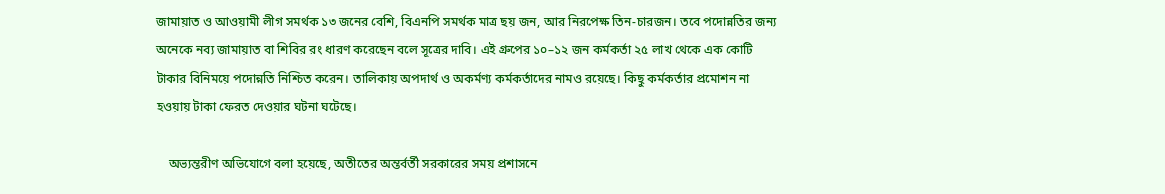জামায়াত ও আওয়ামী লীগ সমর্থক ১৩ জনের বেশি, বিএনপি সমর্থক মাত্র ছয় জন, আর নিরপেক্ষ তিন-চারজন। তবে পদোন্নতির জন্য অনেকে নব্য জামায়াত বা শিবির রং ধারণ করেছেন বলে সূত্রের দাবি। এই গ্রুপের ১০–১২ জন কর্মকর্তা ২৫ লাখ থেকে এক কোটি টাকার বিনিময়ে পদোন্নতি নিশ্চিত করেন। তালিকায় অপদার্থ ও অকর্মণ্য কর্মকর্তাদের নামও রয়েছে। কিছু কর্মকর্তার প্রমোশন না হওয়ায় টাকা ফেরত দেওয়ার ঘটনা ঘটেছে।

    অভ্যন্তরীণ অভিযোগে বলা হয়েছে, অতীতের অন্তর্বর্তী সরকারের সময় প্রশাসনে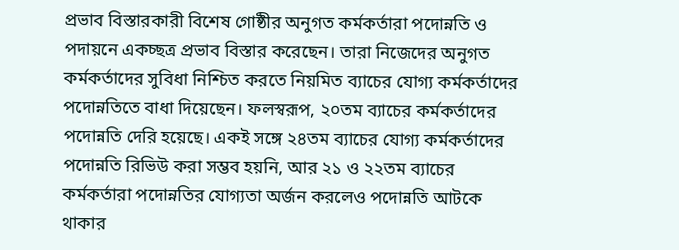প্রভাব বিস্তারকারী বিশেষ গোষ্ঠীর অনুগত কর্মকর্তারা পদোন্নতি ও পদায়নে একচ্ছত্র প্রভাব বিস্তার করেছেন। তারা নিজেদের অনুগত কর্মকর্তাদের সুবিধা নিশ্চিত করতে নিয়মিত ব্যাচের যোগ্য কর্মকর্তাদের পদোন্নতিতে বাধা দিয়েছেন। ফলস্বরূপ, ২০তম ব্যাচের কর্মকর্তাদের পদোন্নতি দেরি হয়েছে। একই সঙ্গে ২৪তম ব্যাচের যোগ্য কর্মকর্তাদের পদোন্নতি রিভিউ করা সম্ভব হয়নি, আর ২১ ও ২২তম ব্যাচের কর্মকর্তারা পদোন্নতির যোগ্যতা অর্জন করলেও পদোন্নতি আটকে থাকার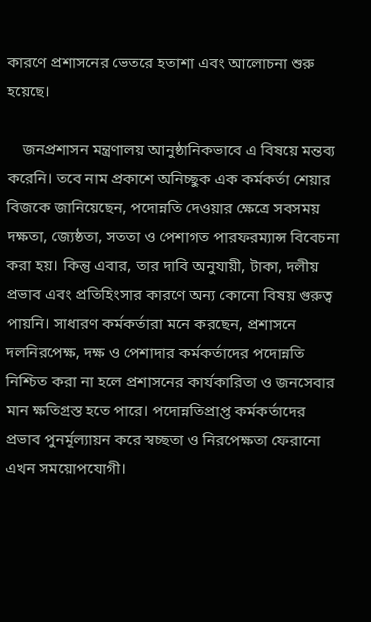কারণে প্রশাসনের ভেতরে হতাশা এবং আলোচনা শুরু হয়েছে।

    জনপ্রশাসন মন্ত্রণালয় আনুষ্ঠানিকভাবে এ বিষয়ে মন্তব্য করেনি। তবে নাম প্রকাশে অনিচ্ছুক এক কর্মকর্তা শেয়ার বিজকে জানিয়েছেন, পদোন্নতি দেওয়ার ক্ষেত্রে সবসময় দক্ষতা, জ্যেষ্ঠতা, সততা ও পেশাগত পারফরম্যান্স বিবেচনা করা হয়। কিন্তু এবার, তার দাবি অনুযায়ী, টাকা, দলীয় প্রভাব এবং প্রতিহিংসার কারণে অন্য কোনো বিষয় গুরুত্ব পায়নি। সাধারণ কর্মকর্তারা মনে করছেন, প্রশাসনে দলনিরপেক্ষ, দক্ষ ও পেশাদার কর্মকর্তাদের পদোন্নতি নিশ্চিত করা না হলে প্রশাসনের কার্যকারিতা ও জনসেবার মান ক্ষতিগ্রস্ত হতে পারে। পদোন্নতিপ্রাপ্ত কর্মকর্তাদের প্রভাব পুনর্মূল্যায়ন করে স্বচ্ছতা ও নিরপেক্ষতা ফেরানো এখন সময়োপযোগী।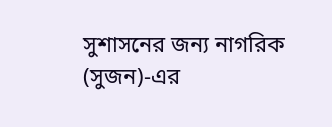সুশাসনের জন্য নাগরিক (সুজন)-এর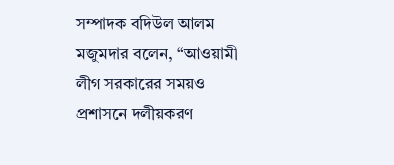সম্পাদক বদিউল আলম মজুমদার বলেন, “আওয়ামী লীগ সরকারের সময়ও প্রশাসনে দলীয়করণ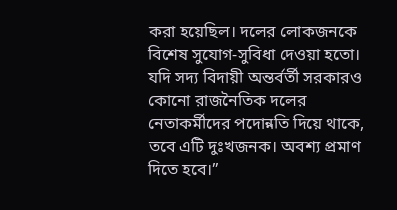করা হয়েছিল। দলের লোকজনকে বিশেষ সুযোগ-সুবিধা দেওয়া হতো। যদি সদ্য বিদায়ী অন্তর্বর্তী সরকারও কোনো রাজনৈতিক দলের নেতাকর্মীদের পদোন্নতি দিয়ে থাকে, তবে এটি দুঃখজনক। অবশ্য প্রমাণ দিতে হবে।”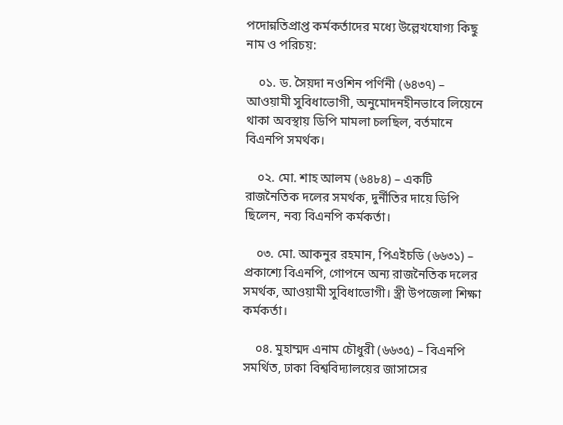পদোন্নতিপ্রাপ্ত কর্মকর্তাদের মধ্যে উল্লেখযোগ্য কিছু নাম ও পরিচয়:

    ০১. ড. সৈয়দা নওশিন পর্ণিনী (৬৪৩৭) – আওয়ামী সুবিধাভোগী, অনুমোদনহীনভাবে লিয়েনে থাকা অবস্থায় ডিপি মামলা চলছিল, বর্তমানে বিএনপি সমর্থক।

    ০২. মো. শাহ আলম (৬৪৮৪) – একটি রাজনৈতিক দলের সমর্থক, দুর্নীতির দায়ে ডিপি ছিলেন, নব্য বিএনপি কর্মকর্তা।

    ০৩. মো. আকনুর রহমান, পিএইচডি (৬৬৩১) – প্রকাশ্যে বিএনপি, গোপনে অন্য রাজনৈতিক দলের সমর্থক, আওয়ামী সুবিধাভোগী। স্ত্রী উপজেলা শিক্ষা কর্মকর্তা।

    ০৪. মুহাম্মদ এনাম চৌধুরী (৬৬৩৫) – বিএনপি সমর্থিত, ঢাকা বিশ্ববিদ্যালয়ের জাসাসের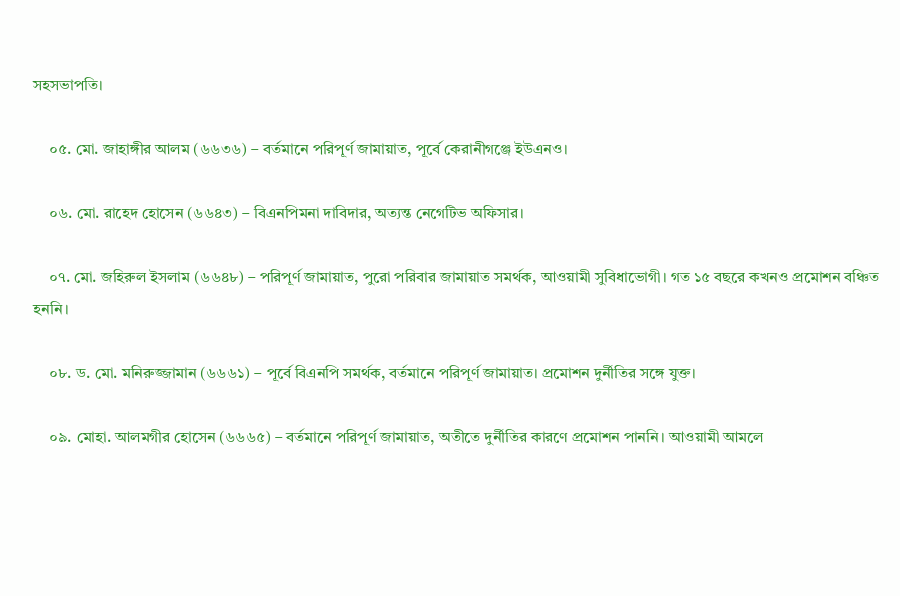সহসভাপতি।

    ০৫. মো. জাহাঙ্গীর আলম (৬৬৩৬) – বর্তমানে পরিপূর্ণ জামায়াত, পূর্বে কেরানীগঞ্জে ইউএনও।

    ০৬. মো. রাহেদ হোসেন (৬৬৪৩) – বিএনপিমনা দাবিদার, অত্যন্ত নেগেটিভ অফিসার।

    ০৭. মো. জহিরুল ইসলাম (৬৬৪৮) – পরিপূর্ণ জামায়াত, পুরো পরিবার জামায়াত সমর্থক, আওয়ামী সুবিধাভোগী। গত ১৫ বছরে কখনও প্রমোশন বঞ্চিত হননি।

    ০৮. ড. মো. মনিরুজ্জামান (৬৬৬১) – পূর্বে বিএনপি সমর্থক, বর্তমানে পরিপূর্ণ জামায়াত। প্রমোশন দুর্নীতির সঙ্গে যুক্ত।

    ০৯. মোহা. আলমগীর হোসেন (৬৬৬৫) – বর্তমানে পরিপূর্ণ জামায়াত, অতীতে দুর্নীতির কারণে প্রমোশন পাননি। আওয়ামী আমলে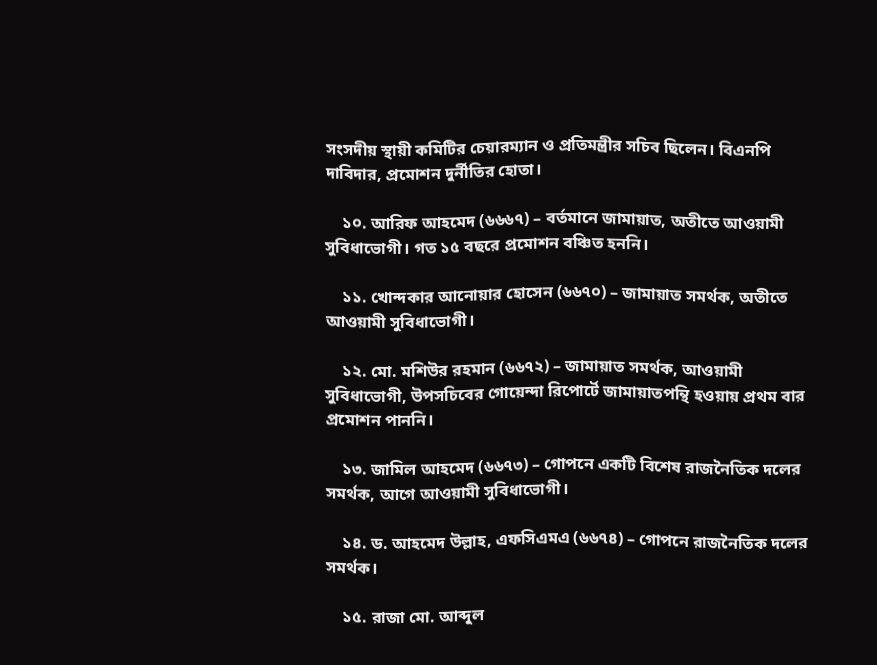সংসদীয় স্থায়ী কমিটির চেয়ারম্যান ও প্রতিমন্ত্রীর সচিব ছিলেন। বিএনপি দাবিদার, প্রমোশন দুর্নীতির হোতা।

    ১০. আরিফ আহমেদ (৬৬৬৭) – বর্তমানে জামায়াত, অতীতে আওয়ামী সুবিধাভোগী। গত ১৫ বছরে প্রমোশন বঞ্চিত হননি।

    ১১. খোন্দকার আনোয়ার হোসেন (৬৬৭০) – জামায়াত সমর্থক, অতীতে আওয়ামী সুবিধাভোগী।

    ১২. মো. মশিউর রহমান (৬৬৭২) – জামায়াত সমর্থক, আওয়ামী সুবিধাভোগী, উপসচিবের গোয়েন্দা রিপোর্টে জামায়াতপন্থি হওয়ায় প্রথম বার প্রমোশন পাননি।

    ১৩. জামিল আহমেদ (৬৬৭৩) – গোপনে একটি বিশেষ রাজনৈতিক দলের সমর্থক, আগে আওয়ামী সুবিধাভোগী।

    ১৪. ড. আহমেদ উল্লাহ, এফসিএমএ (৬৬৭৪) – গোপনে রাজনৈতিক দলের সমর্থক।

    ১৫. রাজা মো. আব্দুল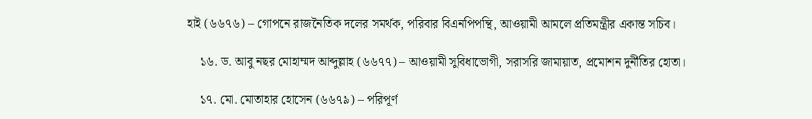হাই (৬৬৭৬) – গোপনে রাজনৈতিক দলের সমর্থক, পরিবার বিএনপিপন্থি, আওয়ামী আমলে প্রতিমন্ত্রীর একান্ত সচিব।

    ১৬. ড. আবু নছর মোহাম্মদ আব্দুল্লাহ (৬৬৭৭) – আওয়ামী সুবিধাভোগী, সরাসরি জামায়াত, প্রমোশন দুর্নীতির হোতা।

    ১৭. মো. মোতাহার হোসেন (৬৬৭৯) – পরিপূর্ণ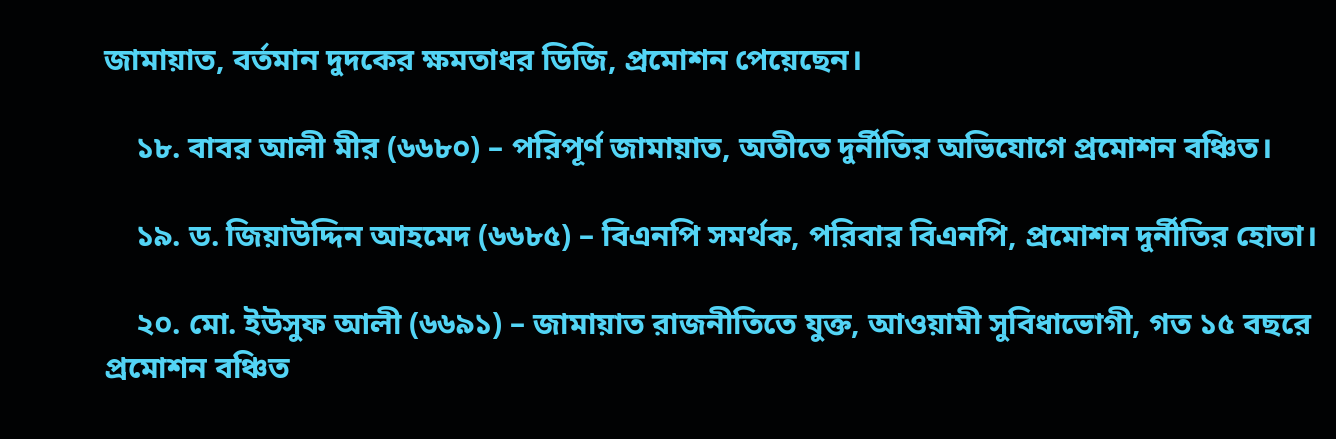জামায়াত, বর্তমান দুদকের ক্ষমতাধর ডিজি, প্রমোশন পেয়েছেন।

    ১৮. বাবর আলী মীর (৬৬৮০) – পরিপূর্ণ জামায়াত, অতীতে দুর্নীতির অভিযোগে প্রমোশন বঞ্চিত।

    ১৯. ড. জিয়াউদ্দিন আহমেদ (৬৬৮৫) – বিএনপি সমর্থক, পরিবার বিএনপি, প্রমোশন দুর্নীতির হোতা।

    ২০. মো. ইউসুফ আলী (৬৬৯১) – জামায়াত রাজনীতিতে যুক্ত, আওয়ামী সুবিধাভোগী, গত ১৫ বছরে প্রমোশন বঞ্চিত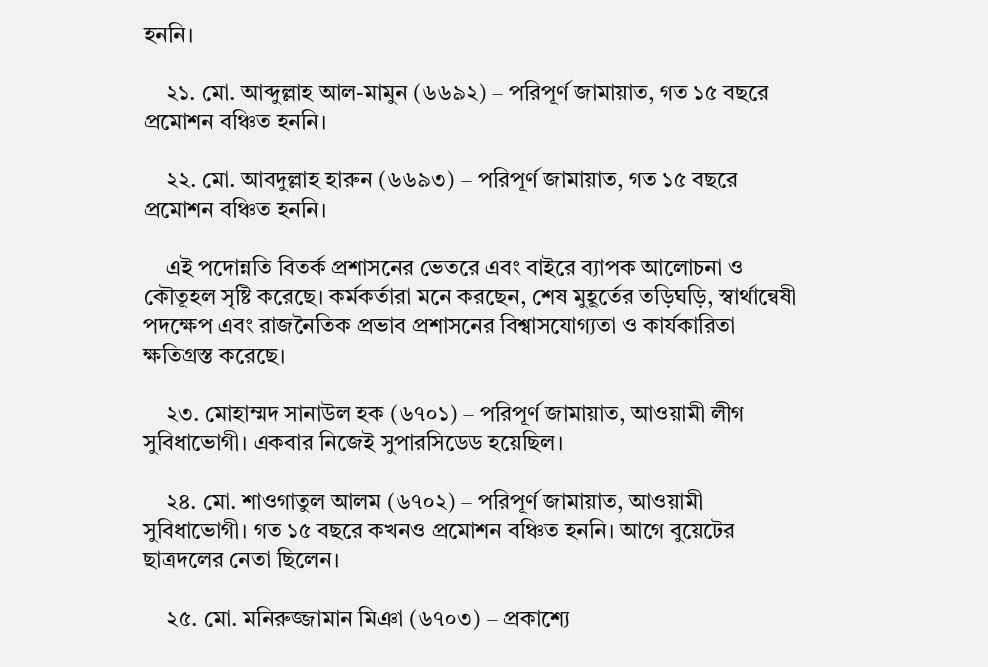হননি।

    ২১. মো. আব্দুল্লাহ আল-মামুন (৬৬৯২) – পরিপূর্ণ জামায়াত, গত ১৫ বছরে প্রমোশন বঞ্চিত হননি।

    ২২. মো. আবদুল্লাহ হারুন (৬৬৯৩) – পরিপূর্ণ জামায়াত, গত ১৫ বছরে প্রমোশন বঞ্চিত হননি।

    এই পদোন্নতি বিতর্ক প্রশাসনের ভেতরে এবং বাইরে ব্যাপক আলোচনা ও কৌতূহল সৃষ্টি করেছে। কর্মকর্তারা মনে করছেন, শেষ মুহূর্তের তড়িঘড়ি, স্বার্থান্বেষী পদক্ষেপ এবং রাজনৈতিক প্রভাব প্রশাসনের বিশ্বাসযোগ্যতা ও কার্যকারিতা ক্ষতিগ্রস্ত করেছে।

    ২৩. মোহাম্মদ সানাউল হক (৬৭০১) – পরিপূর্ণ জামায়াত, আওয়ামী লীগ সুবিধাভোগী। একবার নিজেই সুপারসিডেড হয়েছিল।

    ২৪. মো. শাওগাতুল আলম (৬৭০২) – পরিপূর্ণ জামায়াত, আওয়ামী সুবিধাভোগী। গত ১৫ বছরে কখনও প্রমোশন বঞ্চিত হননি। আগে বুয়েটের ছাত্রদলের নেতা ছিলেন।

    ২৫. মো. মনিরুজ্জামান মিঞা (৬৭০৩) – প্রকাশ্যে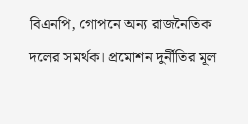বিএনপি, গোপনে অন্য রাজনৈতিক দলের সমর্থক। প্রমোশন দুর্নীতির মূল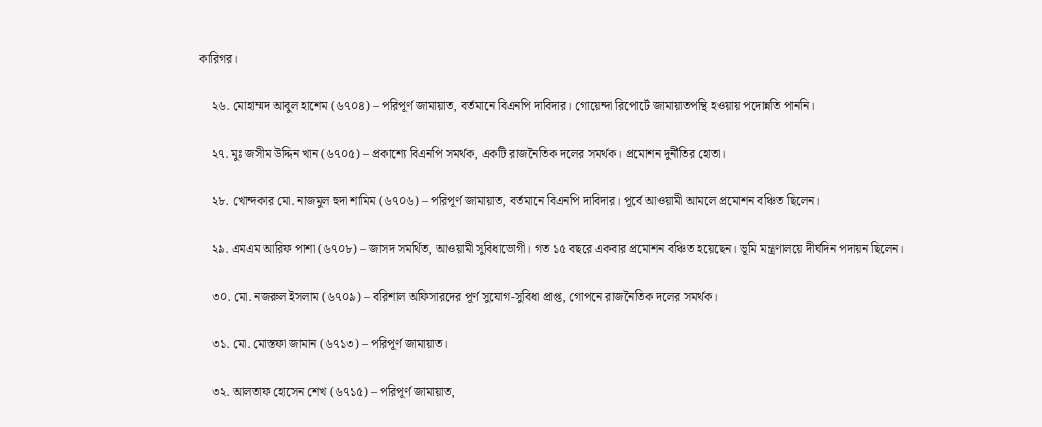কারিগর।

    ২৬. মোহাম্মদ আবুল হাশেম (৬৭০৪) – পরিপূর্ণ জামায়াত, বর্তমানে বিএনপি দাবিদার। গোয়েন্দা রিপোর্টে জামায়াতপন্থি হওয়ায় পদোন্নতি পাননি।

    ২৭. মুঃ জসীম উদ্দিন খান (৬৭০৫) – প্রকাশ্যে বিএনপি সমর্থক, একটি রাজনৈতিক দলের সমর্থক। প্রমোশন দুর্নীতির হোতা।

    ২৮. খোন্দকার মো. নাজমুল হুদা শামিম (৬৭০৬) – পরিপূর্ণ জামায়াত, বর্তমানে বিএনপি দাবিদার। পূর্বে আওয়ামী আমলে প্রমোশন বঞ্চিত ছিলেন।

    ২৯. এমএম আরিফ পাশা (৬৭০৮) – জাসদ সমর্থিত, আওয়ামী সুবিধাভোগী। গত ১৫ বছরে একবার প্রমোশন বঞ্চিত হয়েছেন। ভূমি মন্ত্রণালয়ে দীর্ঘদিন পদায়ন ছিলেন।

    ৩০. মো. নজরুল ইসলাম (৬৭০৯) – বরিশাল অফিসারদের পূর্ণ সুযোগ-সুবিধা প্রাপ্ত, গোপনে রাজনৈতিক দলের সমর্থক।

    ৩১. মো. মোস্তফা জামান (৬৭১৩) – পরিপূর্ণ জামায়াত।

    ৩২. আলতাফ হোসেন শেখ (৬৭১৫) – পরিপূর্ণ জামায়াত,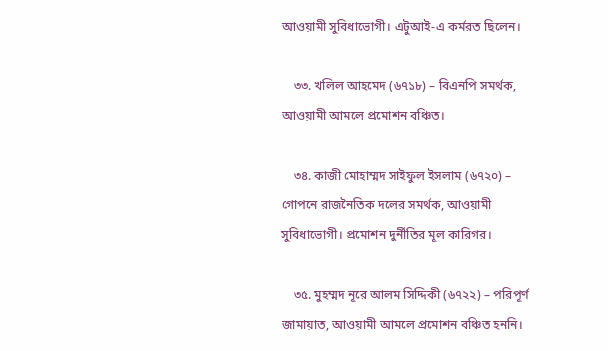আওয়ামী সুবিধাভোগী। এটুআই-এ কর্মরত ছিলেন।

    ৩৩. খলিল আহমেদ (৬৭১৮) – বিএনপি সমর্থক, আওয়ামী আমলে প্রমোশন বঞ্চিত।

    ৩৪. কাজী মোহাম্মদ সাইফুল ইসলাম (৬৭২০) – গোপনে রাজনৈতিক দলের সমর্থক, আওয়ামী সুবিধাভোগী। প্রমোশন দুর্নীতির মূল কারিগর।

    ৩৫. মুহম্মদ নূরে আলম সিদ্দিকী (৬৭২২) – পরিপূর্ণ জামায়াত, আওয়ামী আমলে প্রমোশন বঞ্চিত হননি।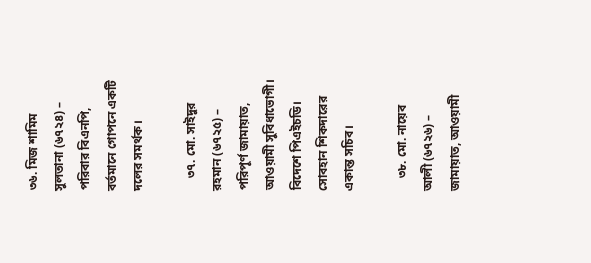৩৬. মিজ শামিম সুলতানা (৬৭২৪) – পরিবার বিএনপি, বর্তমানে গোপনে একটি দলের সমর্থক।

    ৩৭. মো. সাইদুর রহমান (৬৭২৫) – পরিপূর্ণ জামায়াত, আওয়ামী সুবিধাভোগী। বিদেশে পিএইচডি। সোবহান শিকদারের একান্ত সচিব।

    ৩৮. মো. নায়েব আলী (৬৭২৬) – জামায়াত, আওয়ামী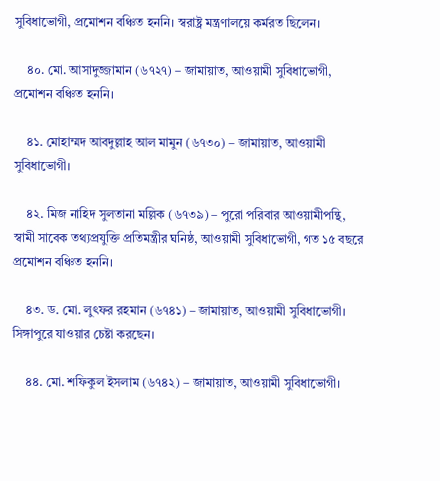সুবিধাভোগী, প্রমোশন বঞ্চিত হননি। স্বরাষ্ট্র মন্ত্রণালয়ে কর্মরত ছিলেন।

    ৪০. মো. আসাদুজ্জামান (৬৭২৭) – জামায়াত, আওয়ামী সুবিধাভোগী, প্রমোশন বঞ্চিত হননি।

    ৪১. মোহাম্মদ আবদুল্লাহ আল মামুন (৬৭৩০) – জামায়াত, আওয়ামী সুবিধাভোগী।

    ৪২. মিজ নাহিদ সুলতানা মল্লিক (৬৭৩৯) – পুরো পরিবার আওয়ামীপন্থি, স্বামী সাবেক তথ্যপ্রযুক্তি প্রতিমন্ত্রীর ঘনিষ্ঠ, আওয়ামী সুবিধাভোগী, গত ১৫ বছরে প্রমোশন বঞ্চিত হননি।

    ৪৩. ড. মো. লুৎফর রহমান (৬৭৪১) – জামায়াত, আওয়ামী সুবিধাভোগী। সিঙ্গাপুরে যাওয়ার চেষ্টা করছেন।

    ৪৪. মো. শফিকুল ইসলাম (৬৭৪২) – জামায়াত, আওয়ামী সুবিধাভোগী।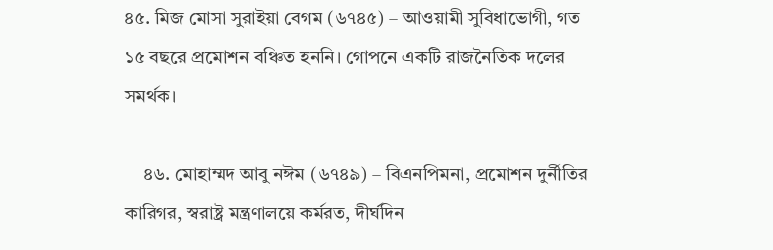৪৫. মিজ মোসা সুরাইয়া বেগম (৬৭৪৫) – আওয়ামী সুবিধাভোগী, গত ১৫ বছরে প্রমোশন বঞ্চিত হননি। গোপনে একটি রাজনৈতিক দলের সমর্থক।

    ৪৬. মোহাম্মদ আবু নঈম (৬৭৪৯) – বিএনপিমনা, প্রমোশন দুর্নীতির কারিগর, স্বরাষ্ট্র মন্ত্রণালয়ে কর্মরত, দীর্ঘদিন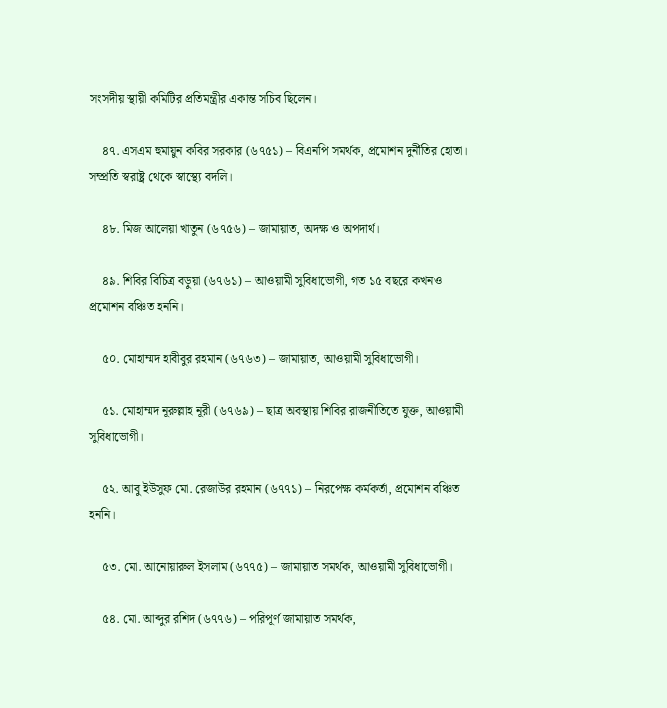সংসদীয় স্থায়ী কমিটির প্রতিমন্ত্রীর একান্ত সচিব ছিলেন।

    ৪৭. এসএম হুমায়ুন কবির সরকার (৬৭৫১) – বিএনপি সমর্থক, প্রমোশন দুর্নীতির হোতা। সম্প্রতি স্বরাষ্ট্র থেকে স্বাস্থ্যে বদলি।

    ৪৮. মিজ আলেয়া খাতুন (৬৭৫৬) – জামায়াত, অদক্ষ ও অপদার্থ।

    ৪৯. শিবির বিচিত্র বড়ুয়া (৬৭৬১) – আওয়ামী সুবিধাভোগী, গত ১৫ বছরে কখনও প্রমোশন বঞ্চিত হননি।

    ৫০. মোহাম্মদ হাবীবুর রহমান (৬৭৬৩) – জামায়াত, আওয়ামী সুবিধাভোগী।

    ৫১. মোহাম্মদ নূরুল্লাহ নূরী (৬৭৬৯) – ছাত্র অবস্থায় শিবির রাজনীতিতে যুক্ত, আওয়ামী সুবিধাভোগী।

    ৫২. আবু ইউসুফ মো. রেজাউর রহমান (৬৭৭১) – নিরপেক্ষ কর্মকর্তা, প্রমোশন বঞ্চিত হননি।

    ৫৩. মো. আনোয়ারুল ইসলাম (৬৭৭৫) – জামায়াত সমর্থক, আওয়ামী সুবিধাভোগী।

    ৫৪. মো. আব্দুর রশিদ (৬৭৭৬) – পরিপূর্ণ জামায়াত সমর্থক,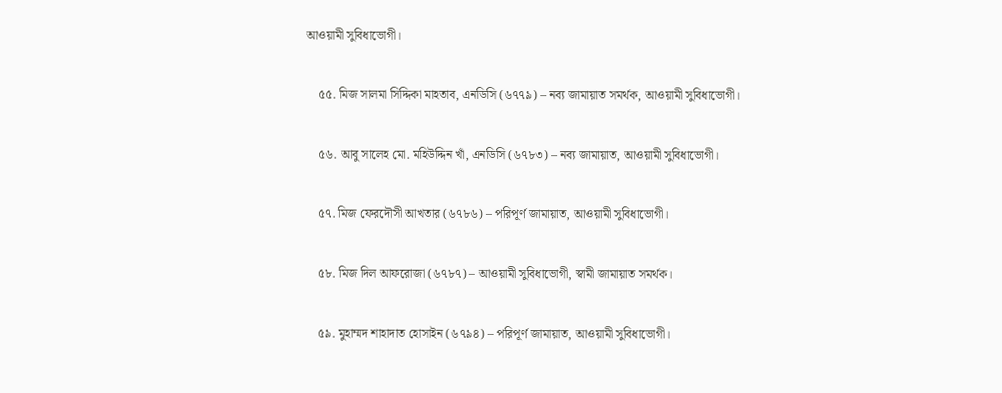আওয়ামী সুবিধাভোগী।

    ৫৫. মিজ সালমা সিদ্দিকা মাহতাব, এনডিসি (৬৭৭৯) – নব্য জামায়াত সমর্থক, আওয়ামী সুবিধাভোগী।

    ৫৬. আবু সালেহ মো. মহিউদ্দিন খাঁ, এনডিসি (৬৭৮৩) – নব্য জামায়াত, আওয়ামী সুবিধাভোগী।

    ৫৭. মিজ ফেরদৌসী আখতার (৬৭৮৬) – পরিপূর্ণ জামায়াত, আওয়ামী সুবিধাভোগী।

    ৫৮. মিজ দিল আফরোজা (৬৭৮৭) – আওয়ামী সুবিধাভোগী, স্বামী জামায়াত সমর্থক।

    ৫৯. মুহাম্মদ শাহাদাত হোসাইন (৬৭৯৪) – পরিপূর্ণ জামায়াত, আওয়ামী সুবিধাভোগী।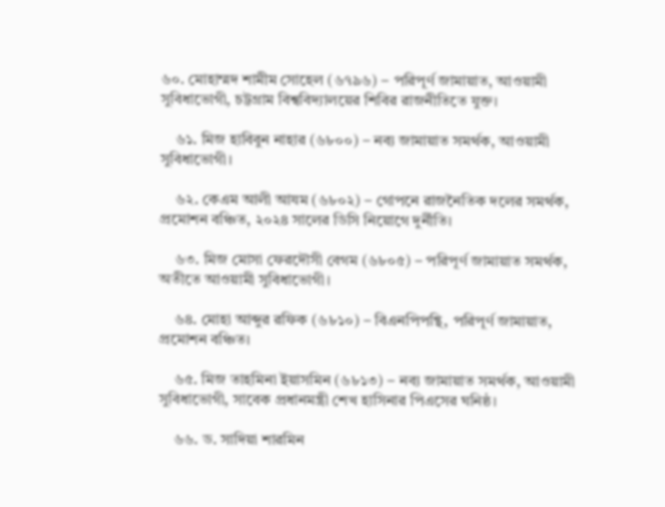৬০. মোহাম্মদ শামীম সোহেল (৬৭৯৬) – পরিপূর্ণ জামায়াত, আওয়ামী সুবিধাভোগী, চট্টগ্রাম বিশ্ববিদ্যালয়ের শিবির রাজনীতিতে যুক্ত।

    ৬১. মিজ হাবিবুন নাহার (৬৮০০) – নব্য জামায়াত সমর্থক, আওয়ামী সুবিধাভোগী।

    ৬২. কেএম আলী আযম (৬৮০২) – গোপনে রাজনৈতিক দলের সমর্থক, প্রমোশন বঞ্চিত, ২০২৪ সালের ডিসি নিয়োগে দুর্নীতি।

    ৬৩. মিজ মোসা ফেরদৌসী বেগম (৬৮০৫) – পরিপূর্ণ জামায়াত সমর্থক, অতীতে আওয়ামী সুবিধাভোগী।

    ৬৪. মোহা আব্দুর রফিক (৬৮১০) – বিএনপিপন্থি, পরিপূর্ণ জামায়াত, প্রমোশন বঞ্চিত।

    ৬৫. মিজ তাহমিনা ইয়াসমিন (৬৮১৩) – নব্য জামায়াত সমর্থক, আওয়ামী সুবিধাভোগী, সাবেক প্রধানমন্ত্রী শেখ হাসিনার পিএসের ঘনিষ্ঠ।

    ৬৬. ড. সাদিয়া শারমিন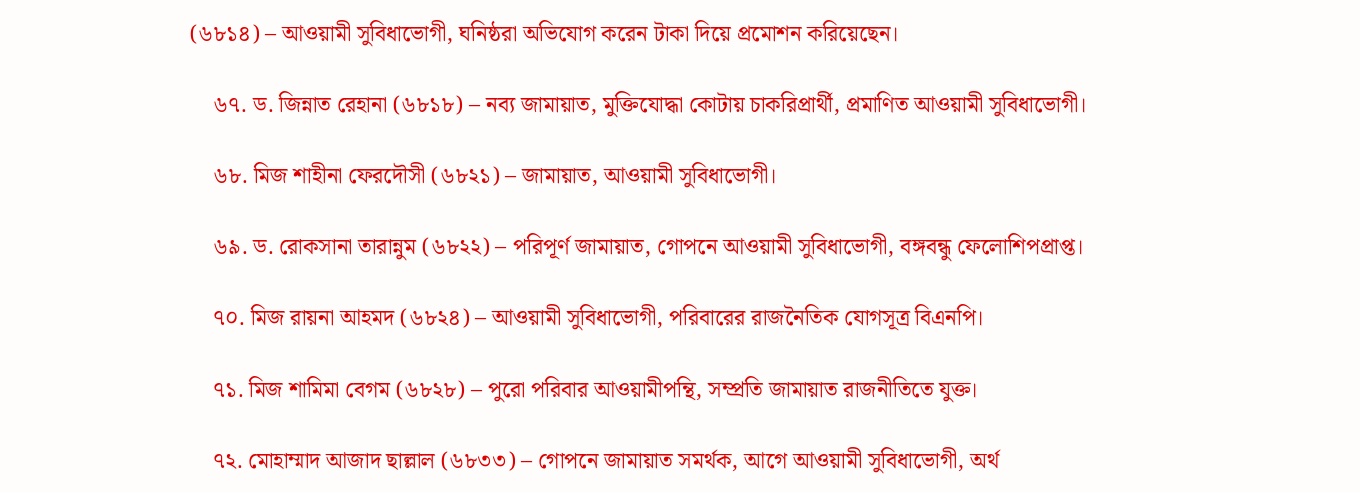(৬৮১৪) – আওয়ামী সুবিধাভোগী, ঘনিষ্ঠরা অভিযোগ করেন টাকা দিয়ে প্রমোশন করিয়েছেন।

    ৬৭. ড. জিন্নাত রেহানা (৬৮১৮) – নব্য জামায়াত, মুক্তিযোদ্ধা কোটায় চাকরিপ্রার্থী, প্রমাণিত আওয়ামী সুবিধাভোগী।

    ৬৮. মিজ শাহীনা ফেরদৌসী (৬৮২১) – জামায়াত, আওয়ামী সুবিধাভোগী।

    ৬৯. ড. রোকসানা তারান্নুম (৬৮২২) – পরিপূর্ণ জামায়াত, গোপনে আওয়ামী সুবিধাভোগী, বঙ্গবন্ধু ফেলোশিপপ্রাপ্ত।

    ৭০. মিজ রায়না আহমদ (৬৮২৪) – আওয়ামী সুবিধাভোগী, পরিবারের রাজনৈতিক যোগসূত্র বিএনপি।

    ৭১. মিজ শামিমা বেগম (৬৮২৮) – পুরো পরিবার আওয়ামীপন্থি, সম্প্রতি জামায়াত রাজনীতিতে যুক্ত।

    ৭২. মোহাম্মাদ আজাদ ছাল্লাল (৬৮৩৩) – গোপনে জামায়াত সমর্থক, আগে আওয়ামী সুবিধাভোগী, অর্থ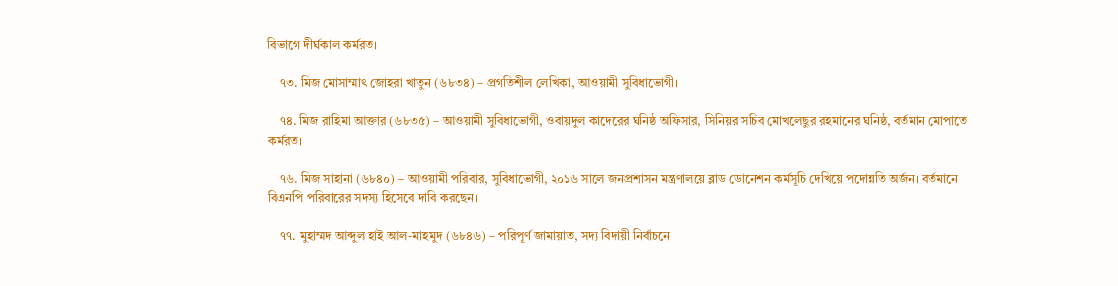বিভাগে দীর্ঘকাল কর্মরত।

    ৭৩. মিজ মোসাম্মাৎ জোহরা খাতুন (৬৮৩৪) – প্রগতিশীল লেখিকা, আওয়ামী সুবিধাভোগী।

    ৭৪. মিজ রাহিমা আক্তার (৬৮৩৫) – আওয়ামী সুবিধাভোগী, ওবায়দুল কাদেরের ঘনিষ্ঠ অফিসার, সিনিয়র সচিব মোখলেছুর রহমানের ঘনিষ্ঠ, বর্তমান মোপাতে কর্মরত।

    ৭৬. মিজ সাহানা (৬৮৪০) – আওয়ামী পরিবার, সুবিধাভোগী, ২০১৬ সালে জনপ্রশাসন মন্ত্রণালয়ে ব্লাড ডোনেশন কর্মসূচি দেখিয়ে পদোন্নতি অর্জন। বর্তমানে বিএনপি পরিবারের সদস্য হিসেবে দাবি করছেন।

    ৭৭. মুহাম্মদ আব্দুল হাই আল-মাহমুদ (৬৮৪৬) – পরিপূর্ণ জামায়াত, সদ্য বিদায়ী নির্বাচনে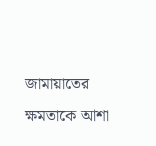জামায়াতের ক্ষমতাকে আশা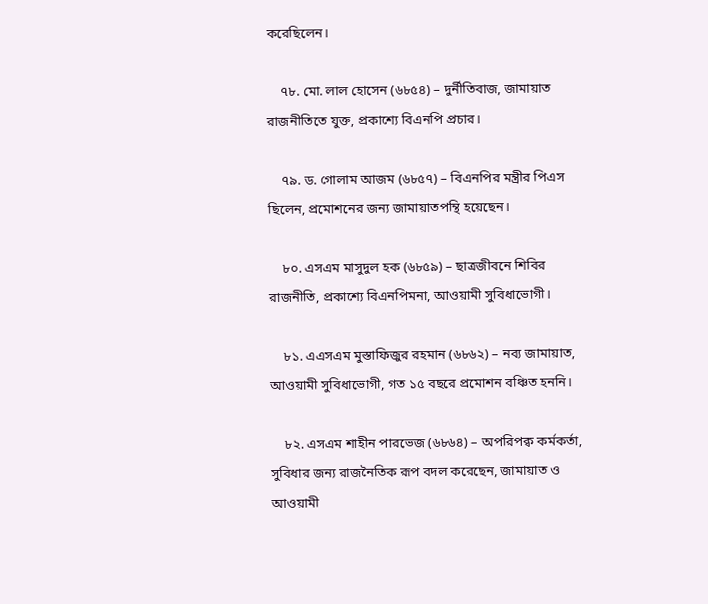করেছিলেন।

    ৭৮. মো. লাল হোসেন (৬৮৫৪) – দুর্নীতিবাজ, জামায়াত রাজনীতিতে যুক্ত, প্রকাশ্যে বিএনপি প্রচার।

    ৭৯. ড. গোলাম আজম (৬৮৫৭) – বিএনপির মন্ত্রীর পিএস ছিলেন, প্রমোশনের জন্য জামায়াতপন্থি হয়েছেন।

    ৮০. এসএম মাসুদুল হক (৬৮৫৯) – ছাত্রজীবনে শিবির রাজনীতি, প্রকাশ্যে বিএনপিমনা, আওয়ামী সুবিধাভোগী।

    ৮১. এএসএম মুস্তাফিজুর রহমান (৬৮৬২) – নব্য জামায়াত, আওয়ামী সুবিধাভোগী, গত ১৫ বছরে প্রমোশন বঞ্চিত হননি।

    ৮২. এসএম শাহীন পারভেজ (৬৮৬৪) – অপরিপক্ব কর্মকর্তা, সুবিধার জন্য রাজনৈতিক রূপ বদল করেছেন, জামায়াত ও আওয়ামী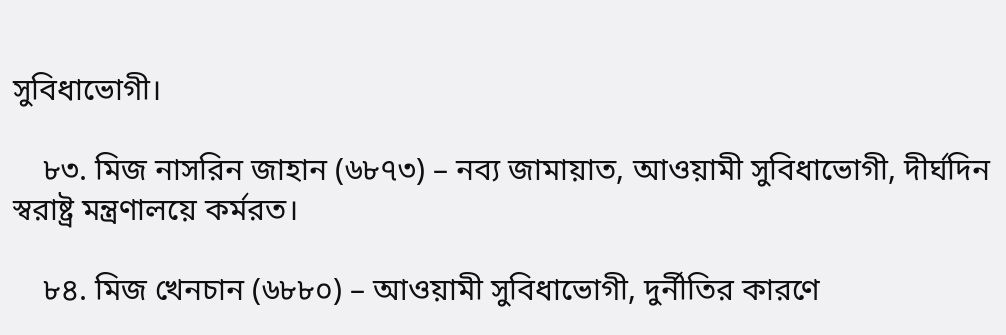সুবিধাভোগী।

    ৮৩. মিজ নাসরিন জাহান (৬৮৭৩) – নব্য জামায়াত, আওয়ামী সুবিধাভোগী, দীর্ঘদিন স্বরাষ্ট্র মন্ত্রণালয়ে কর্মরত।

    ৮৪. মিজ খেনচান (৬৮৮০) – আওয়ামী সুবিধাভোগী, দুর্নীতির কারণে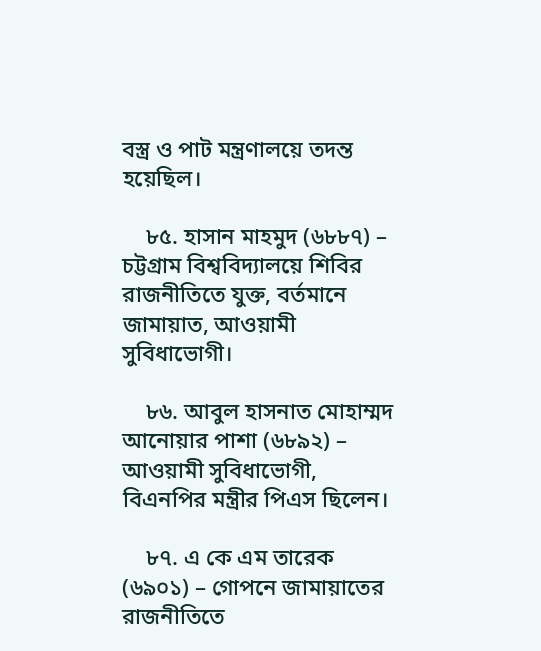বস্ত্র ও পাট মন্ত্রণালয়ে তদন্ত হয়েছিল।

    ৮৫. হাসান মাহমুদ (৬৮৮৭) – চট্টগ্রাম বিশ্ববিদ্যালয়ে শিবির রাজনীতিতে যুক্ত, বর্তমানে জামায়াত, আওয়ামী সুবিধাভোগী।

    ৮৬. আবুল হাসনাত মোহাম্মদ আনোয়ার পাশা (৬৮৯২) – আওয়ামী সুবিধাভোগী, বিএনপির মন্ত্রীর পিএস ছিলেন।

    ৮৭. এ কে এম তারেক (৬৯০১) – গোপনে জামায়াতের রাজনীতিতে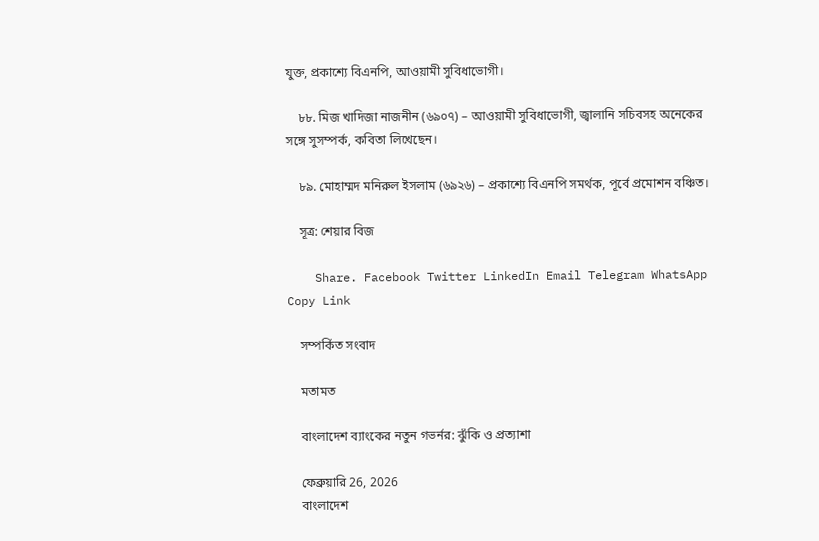যুক্ত, প্রকাশ্যে বিএনপি, আওয়ামী সুবিধাভোগী।

    ৮৮. মিজ খাদিজা নাজনীন (৬৯০৭) – আওয়ামী সুবিধাভোগী, জ্বালানি সচিবসহ অনেকের সঙ্গে সুসম্পর্ক, কবিতা লিখেছেন।

    ৮৯. মোহাম্মদ মনিরুল ইসলাম (৬৯২৬) – প্রকাশ্যে বিএনপি সমর্থক, পূর্বে প্রমোশন বঞ্চিত।

    সূত্র: শেয়ার বিজ

    Share. Facebook Twitter LinkedIn Email Telegram WhatsApp Copy Link

    সম্পর্কিত সংবাদ

    মতামত

    বাংলাদেশ ব্যাংকের নতুন গভর্নর: ঝুঁকি ও প্রত্যাশা

    ফেব্রুয়ারি 26, 2026
    বাংলাদেশ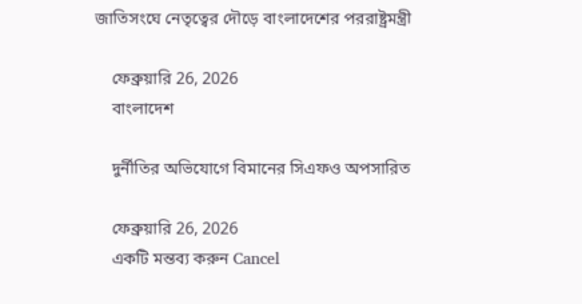জাতিসংঘে নেতৃত্বের দৌড়ে বাংলাদেশের পররাষ্ট্রমন্ত্রী

    ফেব্রুয়ারি 26, 2026
    বাংলাদেশ

    দুর্নীতির অভিযোগে বিমানের সিএফও অপসারিত

    ফেব্রুয়ারি 26, 2026
    একটি মন্তব্য করুন Cancel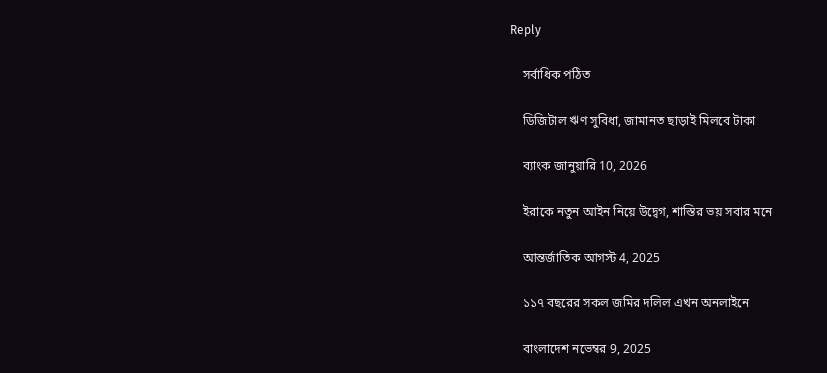Reply

    সর্বাধিক পঠিত

    ডিজিটাল ঋণ সুবিধা, জামানত ছাড়াই মিলবে টাকা

    ব্যাংক জানুয়ারি 10, 2026

    ইরাকে নতুন আইন নিয়ে উদ্বেগ, শাস্তির ভয় সবার মনে

    আন্তর্জাতিক আগস্ট 4, 2025

    ১১৭ বছরের সকল জমির দলিল এখন অনলাইনে

    বাংলাদেশ নভেম্বর 9, 2025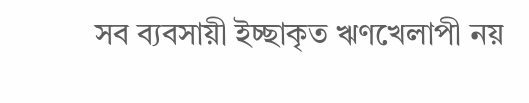সব ব্যবসায়ী ইচ্ছাকৃত ঋণখেলাপী নয়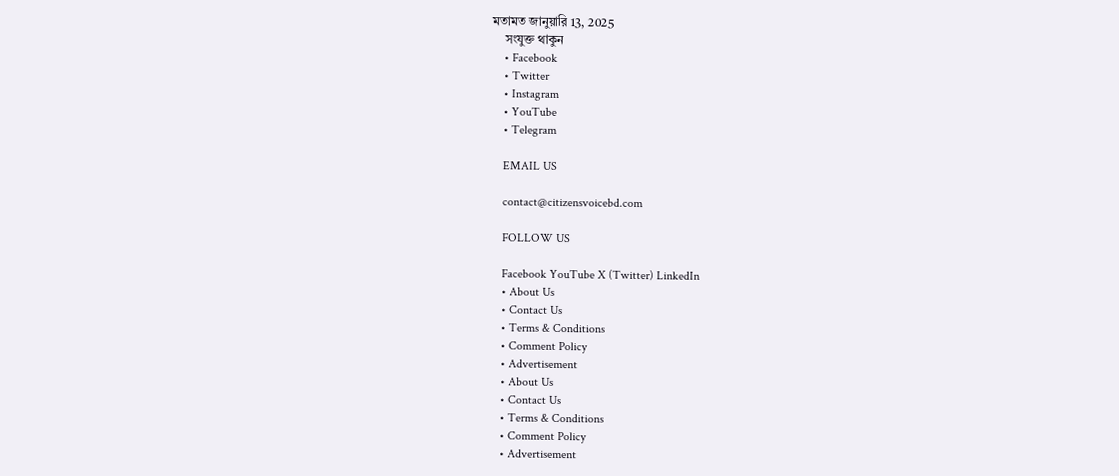মতামত জানুয়ারি 13, 2025
    সংযুক্ত থাকুন
    • Facebook
    • Twitter
    • Instagram
    • YouTube
    • Telegram

    EMAIL US

    contact@citizensvoicebd.com

    FOLLOW US

    Facebook YouTube X (Twitter) LinkedIn
    • About Us
    • Contact Us
    • Terms & Conditions
    • Comment Policy
    • Advertisement
    • About Us
    • Contact Us
    • Terms & Conditions
    • Comment Policy
    • Advertisement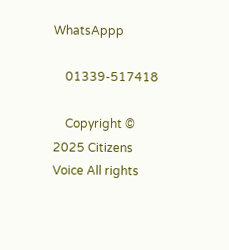WhatsAppp

    01339-517418

    Copyright © 2025 Citizens Voice All rights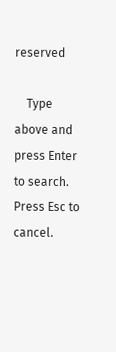reserved

    Type above and press Enter to search. Press Esc to cancel.